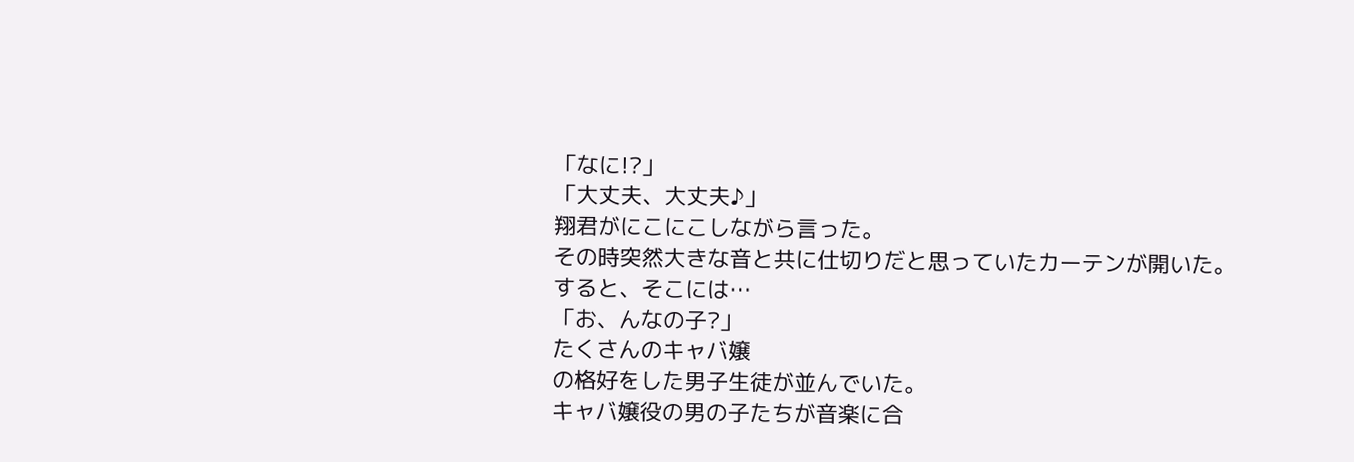「なに!?」
「大丈夫、大丈夫♪」
翔君がにこにこしながら言った。
その時突然大きな音と共に仕切りだと思っていたカーテンが開いた。
すると、そこには…
「お、んなの子?」
たくさんのキャバ嬢
の格好をした男子生徒が並んでいた。
キャバ嬢役の男の子たちが音楽に合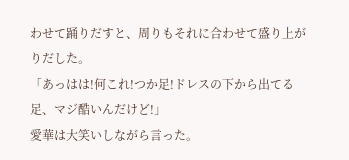わせて踊りだすと、周りもそれに合わせて盛り上がりだした。
「あっはは!何これ!つか足!ドレスの下から出てる足、マジ酷いんだけど!」
愛華は大笑いしながら言った。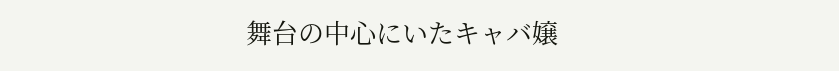舞台の中心にいたキャバ嬢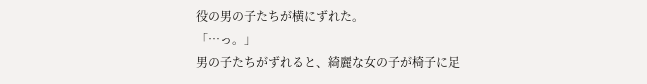役の男の子たちが横にずれた。
「…っ。」
男の子たちがずれると、綺麗な女の子が椅子に足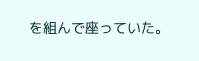を組んで座っていた。